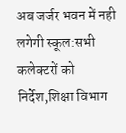अब जर्जर भवन में नही लगेगी स्कूल:सभी कलेक्टरों को निर्देश,शिक्षा विभाग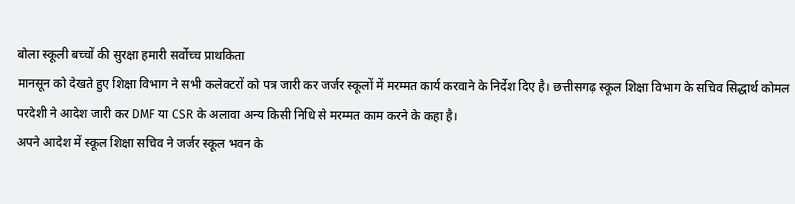बोला स्कूली बच्चों की सुरक्षा हमारी सर्वोच्च प्राथकिता
मानसून को देखते हुए शिक्षा विभाग ने सभी कलेक्टरों को पत्र जारी कर जर्जर स्कूलों में मरम्मत कार्य करवाने के निर्देश दिए है। छत्तीसगढ़ स्कूल शिक्षा विभाग के सचिव सिद्धार्थ कोमल परदेशी ने आदेश जारी कर DMF या CSR के अलावा अन्य किसी निधि से मरम्मत काम करने के कहा है।
अपने आदेश में स्कूल शिक्षा सचिव ने जर्जर स्कूल भवन के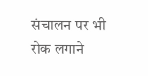संचालन पर भी रोक लगाने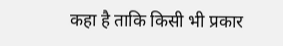कहा है ताकि किसी भी प्रकार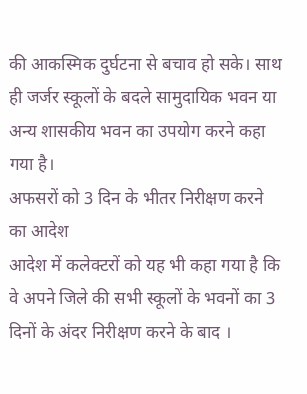की आकस्मिक दुर्घटना से बचाव हो सके। साथ ही जर्जर स्कूलों के बदले सामुदायिक भवन या अन्य शासकीय भवन का उपयोग करने कहा गया है।
अफसरों को 3 दिन के भीतर निरीक्षण करने का आदेश
आदेश में कलेक्टरों को यह भी कहा गया है कि वे अपने जिले की सभी स्कूलों के भवनों का 3 दिनों के अंदर निरीक्षण करने के बाद ।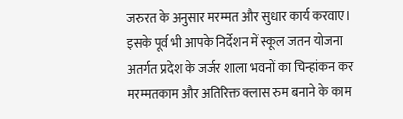जरुरत के अनुसार मरम्मत और सुधार कार्य करवाए। इसके पूर्व भी आपके निर्देशन में स्कूल जतन योजना अतर्गत प्रदेश के जर्जर शाला भवनों का चिन्हांकन कर मरम्मतकाम और अतिरिक्त क्लास रुम बनाने के काम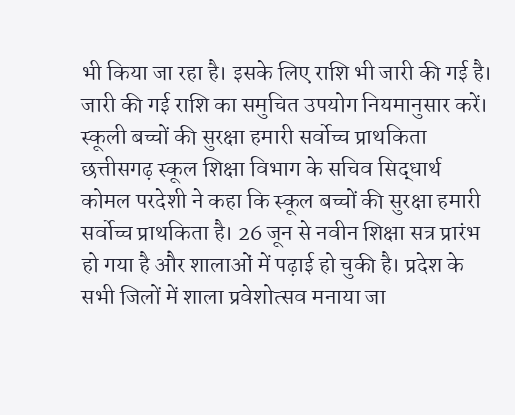भी किया जा रहा है। इसके लिए राशि भी जारी की गई है। जारी की गई राशि का समुचित उपयोग नियमानुसार करें।
स्कूली बच्चों की सुरक्षा हमारी सर्वोच्च प्राथकिता
छत्तीसगढ़ स्कूल शिक्षा विभाग के सचिव सिद्धार्थ कोमल परदेशी ने कहा कि स्कूल बच्चों की सुरक्षा हमारी सर्वोच्च प्राथकिता है। 26 जून से नवीन शिक्षा सत्र प्रारंभ हो गया है और शालाओं में पढ़ाई हो चुकी है। प्रदेश के सभी जिलों में शाला प्रवेशोत्सव मनाया जा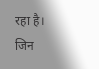रहा है। जिन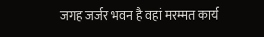जगह जर्जर भवन है वहां मरम्मत कार्य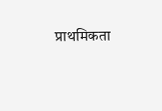प्राथमिकता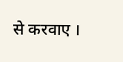से करवाए ।